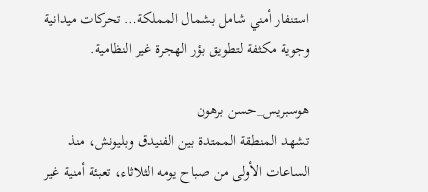استنفار أمني شامل بشمال المملكة… تحركات ميدانية وجوية مكثفة لتطويق بؤر الهجرة غير النظامية.

هوسبريس_حسن برهون
تشهد المنطقة الممتدة بين الفنيدق وبليونش، منذ الساعات الأولى من صباح يومه الثلاثاء، تعبئة أمنية غير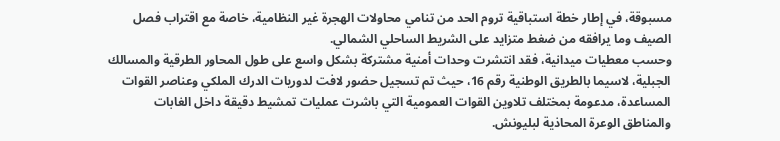مسبوقة، في إطار خطة استباقية تروم الحد من تنامي محاولات الهجرة غير النظامية، خاصة مع اقتراب فصل الصيف وما يرافقه من ضغط متزايد على الشريط الساحلي الشمالي.
وحسب معطيات ميدانية، فقد انتشرت وحدات أمنية مشتركة بشكل واسع على طول المحاور الطرقية والمسالك الجبلية، لاسيما بالطريق الوطنية رقم 16، حيث تم تسجيل حضور لافت لدوريات الدرك الملكي وعناصر القوات المساعدة، مدعومة بمختلف تلاوين القوات العمومية التي باشرت عمليات تمشيط دقيقة داخل الغابات والمناطق الوعرة المحاذية لبليونش.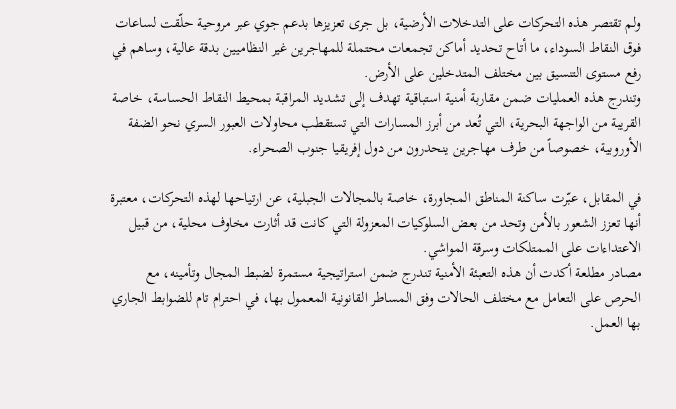ولم تقتصر هذه التحركات على التدخلات الأرضية، بل جرى تعزيزها بدعم جوي عبر مروحية حلّقت لساعات فوق النقاط السوداء، ما أتاح تحديد أماكن تجمعات محتملة للمهاجرين غير النظاميين بدقة عالية، وساهم في رفع مستوى التنسيق بين مختلف المتدخلين على الأرض.
وتندرج هذه العمليات ضمن مقاربة أمنية استباقية تهدف إلى تشديد المراقبة بمحيط النقاط الحساسة، خاصة القريبة من الواجهة البحرية، التي تُعد من أبرز المسارات التي تستقطب محاولات العبور السري نحو الضفة الأوروبية، خصوصاً من طرف مهاجرين ينحدرون من دول إفريقيا جنوب الصحراء.

في المقابل، عبّرت ساكنة المناطق المجاورة، خاصة بالمجالات الجبلية، عن ارتياحها لهذه التحركات، معتبرة أنها تعزز الشعور بالأمن وتحد من بعض السلوكيات المعزولة التي كانت قد أثارت مخاوف محلية، من قبيل الاعتداءات على الممتلكات وسرقة المواشي.
مصادر مطلعة أكدت أن هذه التعبئة الأمنية تندرج ضمن استراتيجية مستمرة لضبط المجال وتأمينه، مع الحرص على التعامل مع مختلف الحالات وفق المساطر القانونية المعمول بها، في احترام تام للضوابط الجاري بها العمل.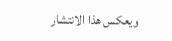ويعكس هذا الانتشار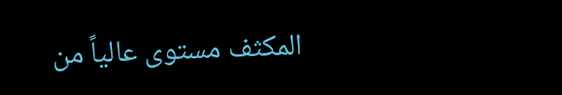المكثف مستوى عالياً من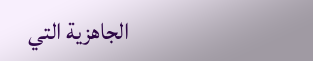الجاهزية التي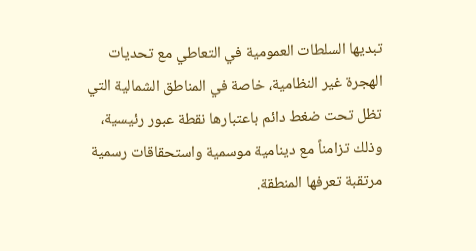تبديها السلطات العمومية في التعاطي مع تحديات الهجرة غير النظامية، خاصة في المناطق الشمالية التي تظل تحت ضغط دائم باعتبارها نقطة عبور رئيسية، وذلك تزامناً مع دينامية موسمية واستحقاقات رسمية مرتقبة تعرفها المنطقة.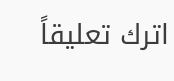اترك تعليقاً